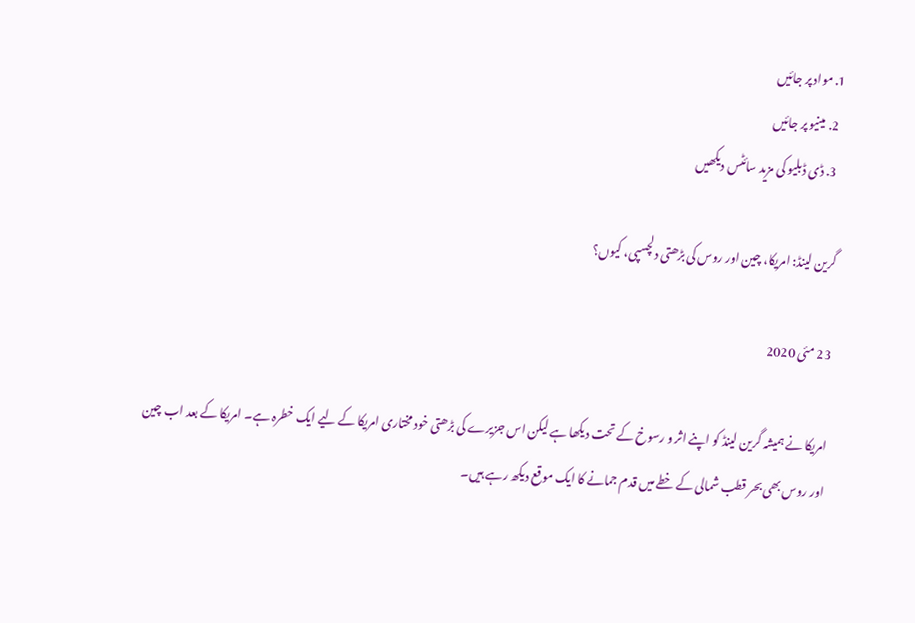1. مواد پر جائیں
  2. مینیو پر جائیں
  3. ڈی ڈبلیو کی مزید سائٹس دیکھیں

گرین لینڈ: امریکا، چین اور روس کی بڑھتی دلچسپی، کیوں؟

23 مئی 2020

امریکا نے ہمیشہ گرین لینڈ کو اپنے اثر و رسوخ کے تحت دیکھا ہے لیکن اس جزیرے کی بڑھتی خود مختاری امریکا کے لیے ایک خطرہ ہے۔ امریکا کے بعد اب چین اور روس بھی بحر قطب شمالی کے خطے میں قدم جمانے کا ایک موقع دیکھ رہے ہیں۔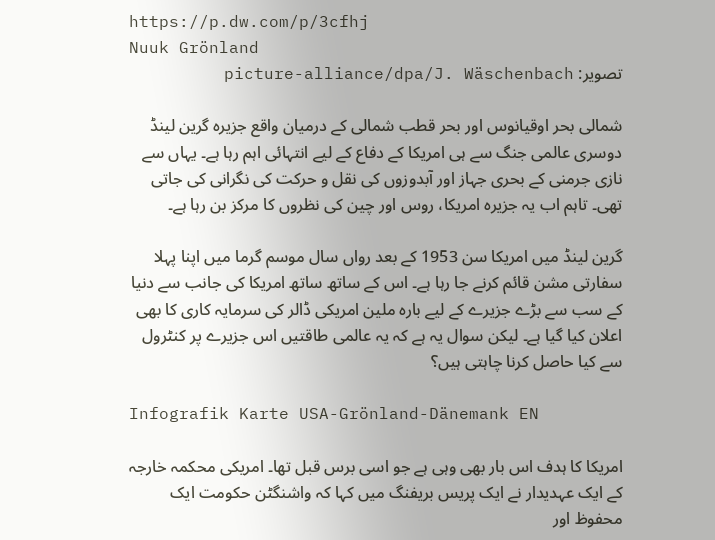https://p.dw.com/p/3cfhj
Nuuk Grönland
تصویر: picture-alliance/dpa/J. Wäschenbach

شمالی بحر اوقیانوس اور بحر قطب شمالی کے درمیان واقع جزیرہ گرین لینڈ دوسری عالمی جنگ سے ہی امریکا کے دفاع کے لیے انتہائی اہم رہا ہے۔ یہاں سے نازی جرمنی کے بحری جہاز اور آبدوزوں کی نقل و حرکت کی نگرانی کی جاتی تھی۔ تاہم اب یہ جزیرہ امریکا، روس اور چین کی نظروں کا مرکز بن رہا ہے۔

گرین لینڈ میں امریکا سن 1953 کے بعد رواں سال موسم گرما میں اپنا پہلا سفارتی مشن قائم کرنے جا رہا ہے۔ اس کے ساتھ ساتھ امریکا کی جانب سے دنیا کے سب سے بڑے جزیرے کے لیے بارہ ملین امریکی ڈالر کی سرمایہ کاری کا بھی اعلان کیا گیا ہے۔ لیکن سوال یہ ہے کہ یہ عالمی طاقتیں اس جزیرے پر کنٹرول سے کیا حاصل کرنا چاہتی ہیں؟

Infografik Karte USA-Grönland-Dänemank EN

امریکا کا ہدف اس بار بھی وہی ہے جو اسی برس قبل تھا۔ امریکی محکمہ خارجہ کے ایک عہدیدار نے ایک پریس بریفنگ میں کہا کہ واشنگٹن حکومت ایک محفوظ اور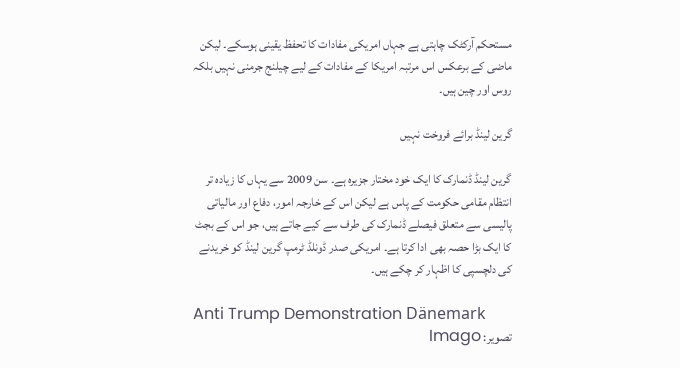مستحکم آرکٹک چاہتی ہے جہاں امریکی مفادات کا تحفظ یقینی ہوسکے۔ لیکن ماضی کے برعکس اس مرتبہ امریکا کے مفادات کے لیے چیلنج جرمنی نہیں بلکہ روس اور چین ہیں۔

گرین لینڈ برائے فروخت نہیں

گرین لینڈ ڈنمارک کا ایک خود مختار جزیرہ ہے۔ سن 2009 سے یہاں کا زیادہ تر انتظام مقامی حکومت کے پاس ہے لیکن اس کے خارجہ امور، دفاع اور مالیاتی پالیسی سے متعلق فیصلے ڈنمارک کی طرف سے کیے جاتے ہیں، جو اس کے بجٹ کا ایک بڑا حصہ بھی ادا کرتا ہے۔ امریکی صدر ڈونلڈ ٹرمپ گرین لینڈ کو خریدنے کی دلچسپی کا اظہار کر چکے ہیں۔

Anti Trump Demonstration Dänemark
تصویر: Imago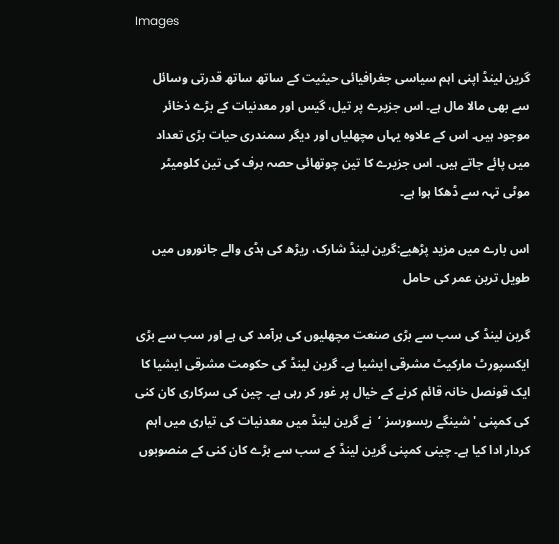Images

گرین لینڈ اپنی اہم سیاسی جغرافیائی حیثیت کے ساتھ ساتھ قدرتی وسائل سے بھی مالا مال ہے۔ اس جزیرے پر تیل، گیس اور معدنیات کے بڑے ذخائر موجود ہیں۔ اس کے علاوہ یہاں مچھلیاں اور دیگر سمندری حیات بڑی تعداد میں پائے جاتے ہیں۔ اس جزیرے کا تین چوتھائی حصہ برف کی تین کلومیٹر موٹی تہہ سے ڈھکا ہوا ہے۔

اس بارے میں مزید پڑھیے:گرین لینڈ شارک، ریڑھ کی ہڈی والے جانوروں میں طویل ترین عمر کی حامل

گرین لینڈ کی سب سے بڑی صنعت مچھلیوں کی برآمد کی ہے اور سب سے بڑی ایکسپورٹ مارکیٹ مشرقی ایشیا ہے۔ گرین لینڈ کی حکومت مشرقی ایشیا کا ایک قونصل خانہ قائم کرنے کے خیال پر غور کر رہی ہے۔ چین کی سرکاری کان کنی کی کمپنی 'شینگے ریسورسز ‘  نے گرین لینڈ میں معدنیات کی تیاری میں اہم کردار ادا کیا ہے۔ چینی کمپنی گرین لینڈ کے سب سے بڑے کان کنی کے منصوبوں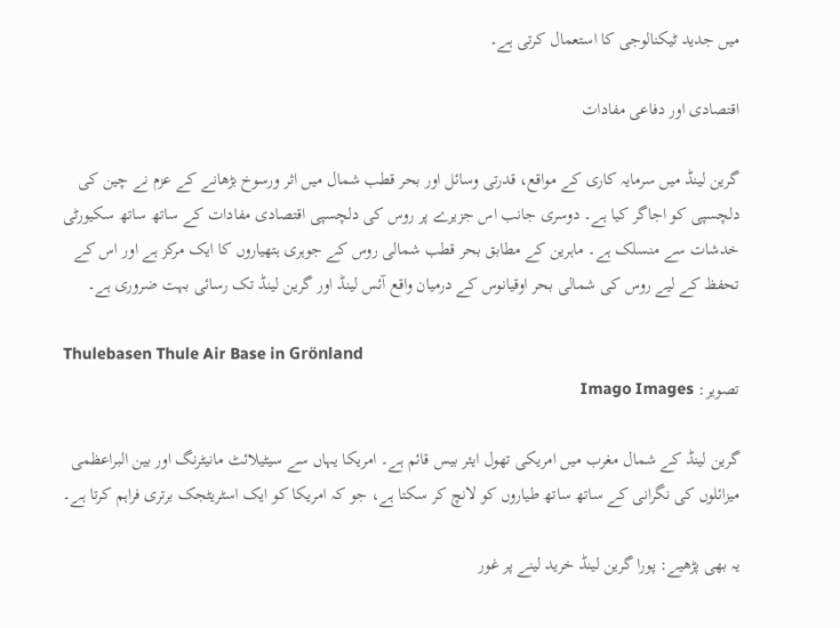میں جدید ٹیکنالوجی کا استعمال کرتی ہے۔

اقتصادی اور دفاعی مفادات

گرین لینڈ میں سرمایہ کاری کے مواقع، قدرتی وسائل اور بحر قطب شمال میں اثر ورسوخ بڑھانے کے عزم نے چین کی دلچسپی کو اجاگر کیا ہے۔ دوسری جانب اس جزیرے پر روس کی دلچسپی اقتصادی مفادات کے ساتھ ساتھ سکیورٹی خدشات سے منسلک ہے۔ ماہرین کے مطابق بحر قطب شمالی روس کے جوہری ہتھیاروں کا ایک مرکز ہے اور اس کے تحفظ کے لیے روس کی شمالی بحر اوقیانوس کے درمیان واقع آئس لینڈ اور گرین لینڈ تک رسائی بہت ضروری ہے۔

Thulebasen Thule Air Base in Grönland
تصویر: Imago Images

گرین لینڈ کے شمال مغرب میں امریکی تھول ایئر بیس قائم ہے۔ امریکا یہاں سے سیٹیلائٹ مانیٹرنگ اور بین البراعظمی میزائلوں کی نگرانی کے ساتھ ساتھ طیاروں کو لانچ کر سکتا ہے، جو کہ امریکا کو ایک اسٹریٹجک برتری فراہم کرتا ہے۔

یہ بھی پڑھیے: پورا گرین لینڈ خرید لینے پر غور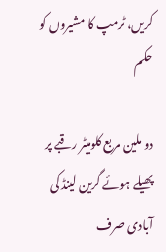کریں، ٹرمپ کا مشیروں کو حکم

دو ملین مربع کلومیٹر رقبے پر پھیلے ہوئے گرین لینڈ کی آبادی صرف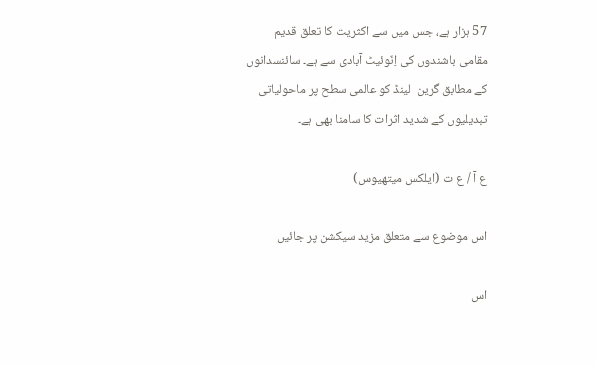57 ہزار ہے، جس میں سے اکثریت کا تعلق قدیم مقامی باشندوں کی اِنّوئیٹ آبادی سے ہے۔ سائنسدانوں کے مطابق گرین  لینڈ کو عالمی سطح پر ماحولیاتی تبدیلیوں کے شدید اثرات کا سامنا بھی ہے۔

ع آ / ع ت (ایلکس میتھیوس)

اس موضوع سے متعلق مزید سیکشن پر جائیں

اس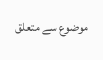موضوع سے متعلق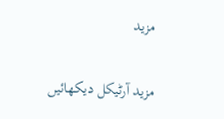مزید

مزید آرٹیکل دیکھائیں